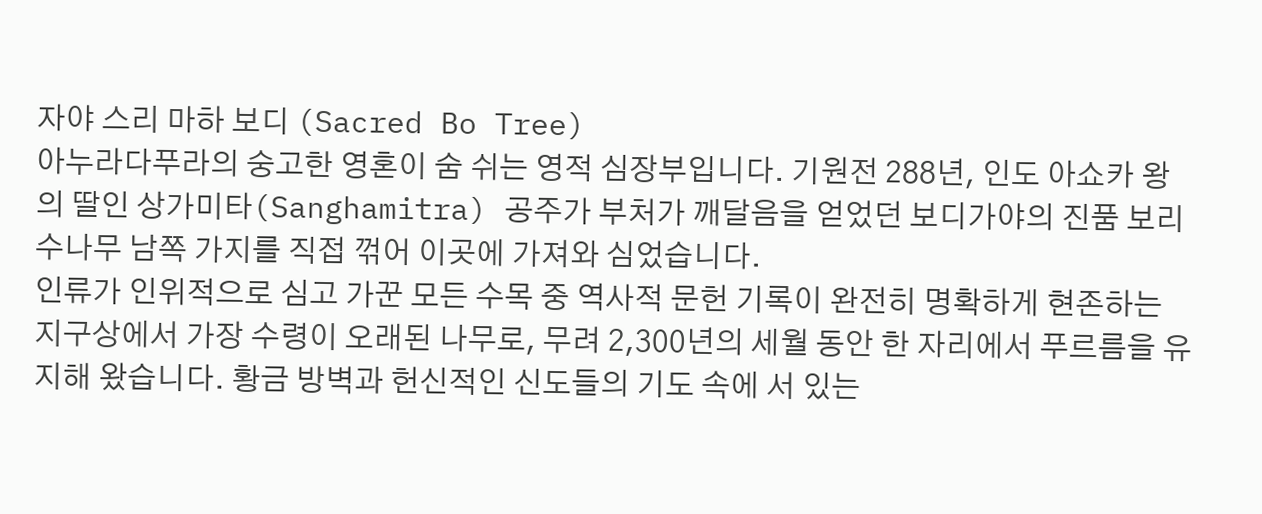자야 스리 마하 보디 (Sacred Bo Tree)
아누라다푸라의 숭고한 영혼이 숨 쉬는 영적 심장부입니다. 기원전 288년, 인도 아쇼카 왕의 딸인 상가미타(Sanghamitra) 공주가 부처가 깨달음을 얻었던 보디가야의 진품 보리수나무 남쪽 가지를 직접 꺾어 이곳에 가져와 심었습니다.
인류가 인위적으로 심고 가꾼 모든 수목 중 역사적 문헌 기록이 완전히 명확하게 현존하는 지구상에서 가장 수령이 오래된 나무로, 무려 2,300년의 세월 동안 한 자리에서 푸르름을 유지해 왔습니다. 황금 방벽과 헌신적인 신도들의 기도 속에 서 있는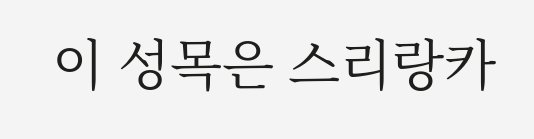이 성목은 스리랑카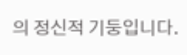의 정신적 기둥입니다.